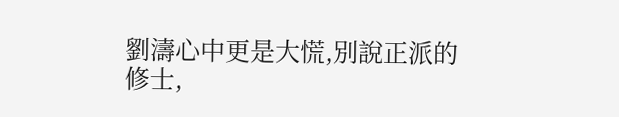劉濤心中更是大慌,別說正派的修士,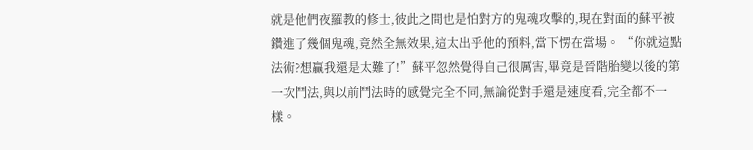就是他們夜羅教的修士,彼此之間也是怕對方的鬼魂攻擊的,現在對面的蘇平被鑽進了幾個鬼魂,竟然全無效果,這太出乎他的預料,當下愣在當場。 “你就這點法術?想贏我還是太難了!”蘇平忽然覺得自己很厲害,畢竟是晉階胎變以後的第一次鬥法,與以前鬥法時的感覺完全不同,無論從對手還是速度看,完全都不一樣。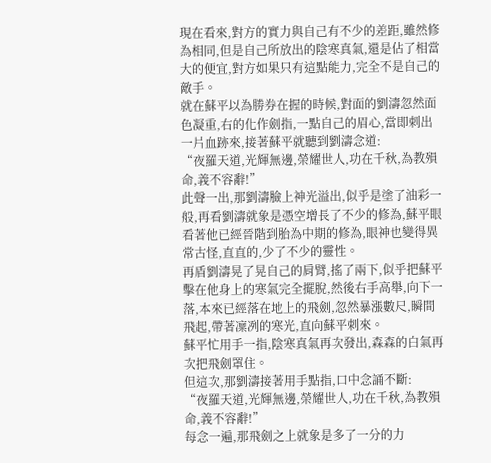現在看來,對方的實力與自己有不少的差距,雖然修為相同,但是自己所放出的陰寒真氣,還是佔了相當大的便宜,對方如果只有這點能力,完全不是自己的敵手。
就在蘇平以為勝券在握的時候,對面的劉濤忽然面色凝重,右的化作劍指,一點自己的眉心,當即刺出一片血跡來,接著蘇平就聽到劉濤念道:
“夜羅天道,光輝無邊,榮耀世人,功在千秋,為教殞命,義不容辭!”
此聲一出,那劉濤臉上神光溢出,似乎是塗了油彩一般,再看劉濤就象是憑空增長了不少的修為,蘇平眼看著他已經晉階到胎為中期的修為,眼神也變得異常古怪,直直的,少了不少的靈性。
再盾劉濤晃了晃自己的肩臂,搖了兩下,似乎把蘇平擊在他身上的寒氣完全擺脫,然後右手高舉,向下一落,本來已經落在地上的飛劍,忽然暴漲數尺,瞬間飛起,帶著凜冽的寒光,直向蘇平刺來。
蘇平忙用手一指,陰寒真氣再次發出,森森的白氣再次把飛劍罩住。
但這次,那劉濤接著用手點指,口中念誦不斷:
“夜羅天道,光輝無邊,榮耀世人,功在千秋,為教殞命,義不容辭!”
每念一遍,那飛劍之上就象是多了一分的力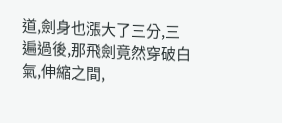道,劍身也漲大了三分,三遍過後,那飛劍竟然穿破白氣,伸縮之間,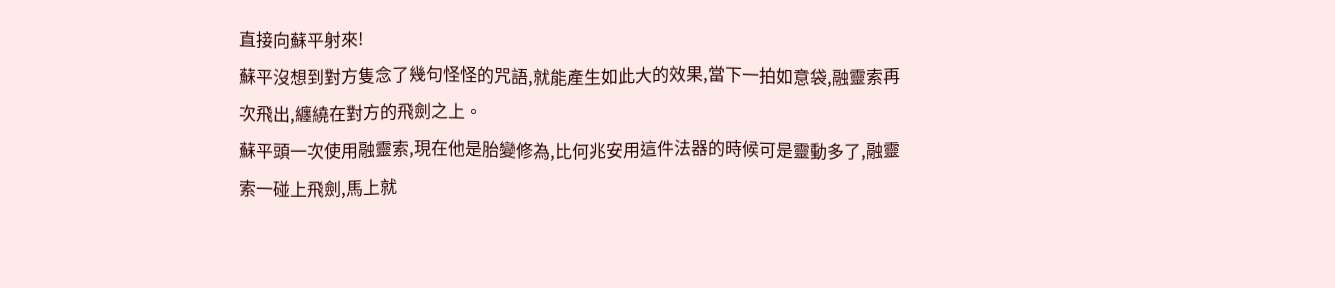直接向蘇平射來!
蘇平沒想到對方隻念了幾句怪怪的咒語,就能產生如此大的效果,當下一拍如意袋,融靈索再次飛出,纏繞在對方的飛劍之上。
蘇平頭一次使用融靈索,現在他是胎變修為,比何兆安用這件法器的時候可是靈動多了,融靈索一碰上飛劍,馬上就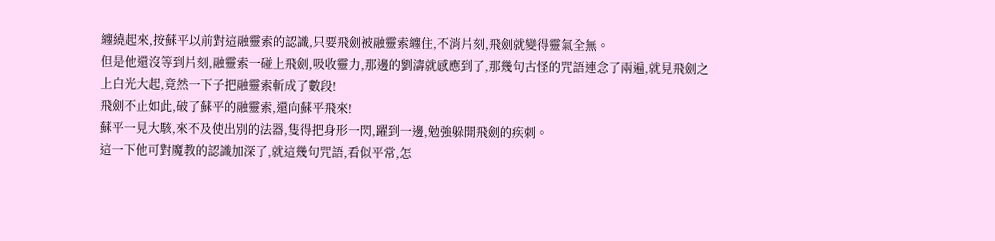纏繞起來,按蘇平以前對這融靈索的認識,只要飛劍被融靈索纏住,不消片刻,飛劍就變得靈氣全無。
但是他還沒等到片刻,融靈索一碰上飛劍,吸收靈力,那邊的劉濤就感應到了,那幾句古怪的咒語連念了兩遍,就見飛劍之上白光大起,竟然一下子把融靈索斬成了數段!
飛劍不止如此,破了蘇平的融靈索,還向蘇平飛來!
蘇平一見大駭,來不及使出別的法器,隻得把身形一閃,躍到一邊,勉強躲開飛劍的疾刺。
這一下他可對魔教的認識加深了,就這幾句咒語,看似平常,怎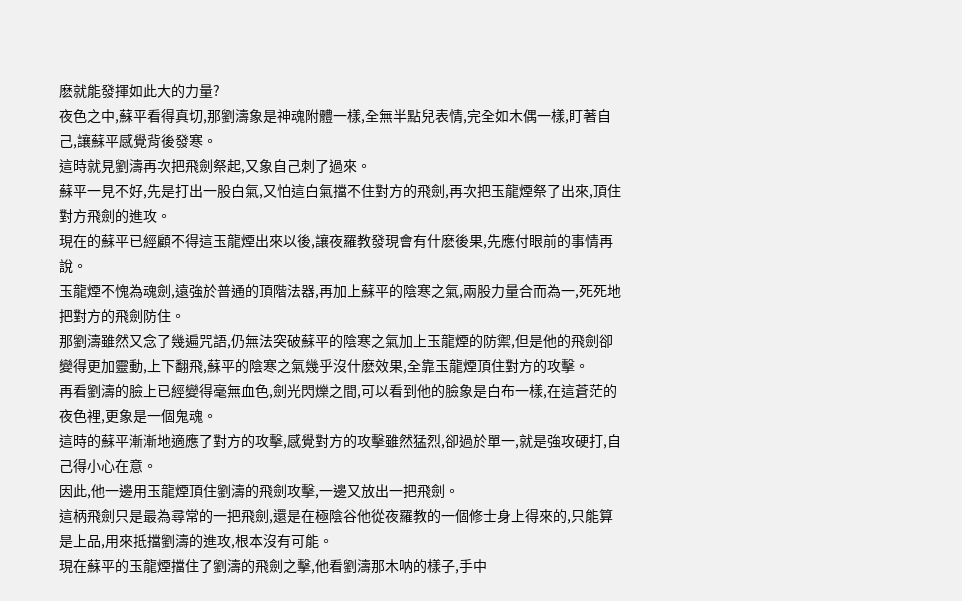麽就能發揮如此大的力量?
夜色之中,蘇平看得真切,那劉濤象是神魂附體一樣,全無半點兒表情,完全如木偶一樣,盯著自己,讓蘇平感覺背後發寒。
這時就見劉濤再次把飛劍祭起,又象自己刺了過來。
蘇平一見不好,先是打出一股白氣,又怕這白氣擋不住對方的飛劍,再次把玉龍煙祭了出來,頂住對方飛劍的進攻。
現在的蘇平已經顧不得這玉龍煙出來以後,讓夜羅教發現會有什麽後果,先應付眼前的事情再說。
玉龍煙不愧為魂劍,遠強於普通的頂階法器,再加上蘇平的陰寒之氣,兩股力量合而為一,死死地把對方的飛劍防住。
那劉濤雖然又念了幾遍咒語,仍無法突破蘇平的陰寒之氣加上玉龍煙的防禦,但是他的飛劍卻變得更加靈動,上下翻飛,蘇平的陰寒之氣幾乎沒什麽效果,全靠玉龍煙頂住對方的攻擊。
再看劉濤的臉上已經變得毫無血色,劍光閃爍之間,可以看到他的臉象是白布一樣,在這蒼茫的夜色裡,更象是一個鬼魂。
這時的蘇平漸漸地適應了對方的攻擊,感覺對方的攻擊雖然猛烈,卻過於單一,就是強攻硬打,自己得小心在意。
因此,他一邊用玉龍煙頂住劉濤的飛劍攻擊,一邊又放出一把飛劍。
這柄飛劍只是最為尋常的一把飛劍,還是在極陰谷他從夜羅教的一個修士身上得來的,只能算是上品,用來抵擋劉濤的進攻,根本沒有可能。
現在蘇平的玉龍煙擋住了劉濤的飛劍之擊,他看劉濤那木呐的樣子,手中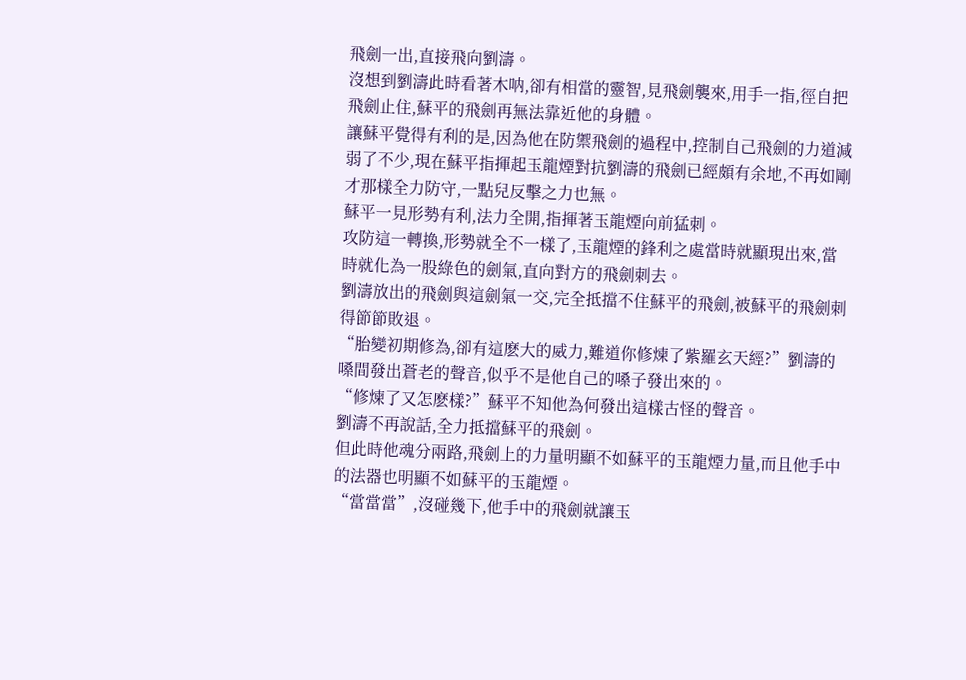飛劍一出,直接飛向劉濤。
沒想到劉濤此時看著木呐,卻有相當的靈智,見飛劍襲來,用手一指,徑自把飛劍止住,蘇平的飛劍再無法靠近他的身體。
讓蘇平覺得有利的是,因為他在防禦飛劍的過程中,控制自己飛劍的力道減弱了不少,現在蘇平指揮起玉龍煙對抗劉濤的飛劍已經頗有余地,不再如剛才那樣全力防守,一點兒反擊之力也無。
蘇平一見形勢有利,法力全開,指揮著玉龍煙向前猛刺。
攻防這一轉換,形勢就全不一樣了,玉龍煙的鋒利之處當時就顯現出來,當時就化為一股綠色的劍氣,直向對方的飛劍刺去。
劉濤放出的飛劍與這劍氣一交,完全抵擋不住蘇平的飛劍,被蘇平的飛劍刺得節節敗退。
“胎變初期修為,卻有這麽大的威力,難道你修煉了紫羅玄天經?”劉濤的嗓間發出蒼老的聲音,似乎不是他自己的嗓子發出來的。
“修煉了又怎麽樣?”蘇平不知他為何發出這樣古怪的聲音。
劉濤不再說話,全力抵擋蘇平的飛劍。
但此時他魂分兩路,飛劍上的力量明顯不如蘇平的玉龍煙力量,而且他手中的法器也明顯不如蘇平的玉龍煙。
“當當當”,沒碰幾下,他手中的飛劍就讓玉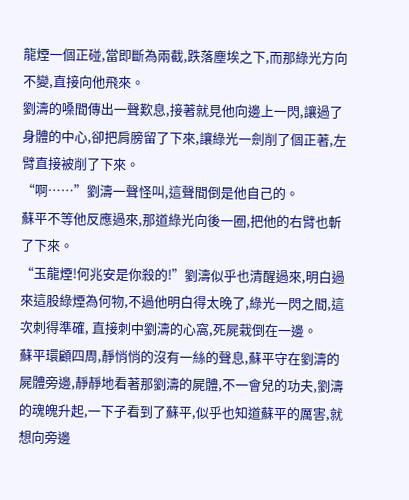龍煙一個正碰,當即斷為兩截,跌落塵埃之下,而那綠光方向不變,直接向他飛來。
劉濤的嗓間傳出一聲歎息,接著就見他向邊上一閃,讓過了身體的中心,卻把肩膀留了下來,讓綠光一劍削了個正著,左臂直接被削了下來。
“啊……”劉濤一聲怪叫,這聲間倒是他自己的。
蘇平不等他反應過來,那道綠光向後一圈,把他的右臂也斬了下來。
“玉龍煙!何兆安是你殺的!”劉濤似乎也清醒過來,明白過來這股綠煙為何物,不過他明白得太晚了,綠光一閃之間,這次刺得準確, 直接刺中劉濤的心窩,死屍栽倒在一邊。
蘇平環顧四周,靜悄悄的沒有一絲的聲息,蘇平守在劉濤的屍體旁邊,靜靜地看著那劉濤的屍體,不一會兒的功夫,劉濤的魂魄升起,一下子看到了蘇平,似乎也知道蘇平的厲害,就想向旁邊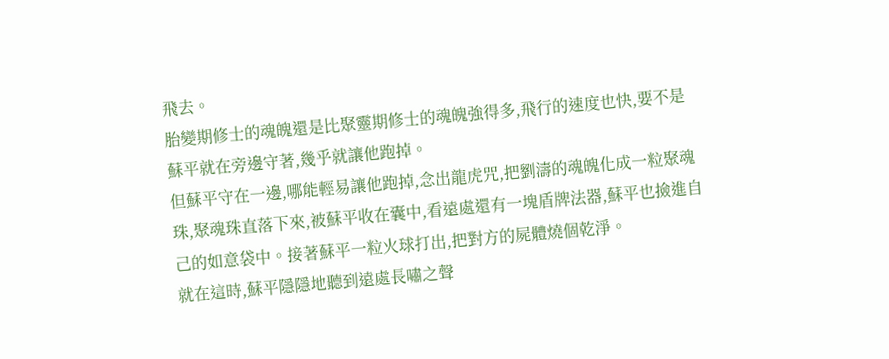飛去。
胎變期修士的魂魄還是比聚靈期修士的魂魄強得多,飛行的速度也快,要不是蘇平就在旁邊守著,幾乎就讓他跑掉。
但蘇平守在一邊,哪能輕易讓他跑掉,念出龍虎咒,把劉濤的魂魄化成一粒聚魂珠,聚魂珠直落下來,被蘇平收在囊中,看遠處還有一塊盾牌法器,蘇平也撿進自己的如意袋中。接著蘇平一粒火球打出,把對方的屍體燒個乾淨。
就在這時,蘇平隱隱地聽到遠處長嘯之聲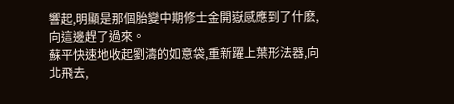響起,明顯是那個胎變中期修士金開嶽感應到了什麽,向這邊趕了過來。
蘇平快速地收起劉濤的如意袋,重新躍上葉形法器,向北飛去,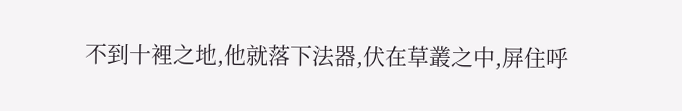不到十裡之地,他就落下法器,伏在草叢之中,屏住呼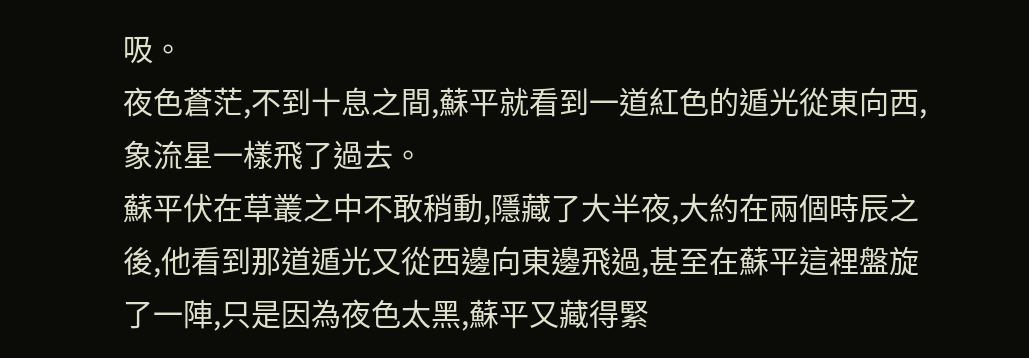吸。
夜色蒼茫,不到十息之間,蘇平就看到一道紅色的遁光從東向西,象流星一樣飛了過去。
蘇平伏在草叢之中不敢稍動,隱藏了大半夜,大約在兩個時辰之後,他看到那道遁光又從西邊向東邊飛過,甚至在蘇平這裡盤旋了一陣,只是因為夜色太黑,蘇平又藏得緊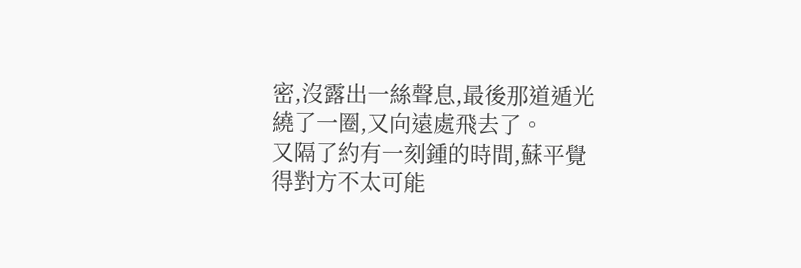密,沒露出一絲聲息,最後那道遁光繞了一圈,又向遠處飛去了。
又隔了約有一刻鍾的時間,蘇平覺得對方不太可能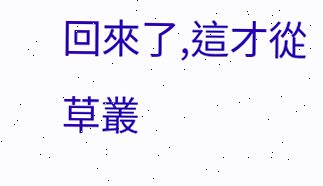回來了,這才從草叢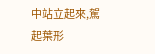中站立起來,駕起葉形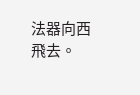法器向西飛去。